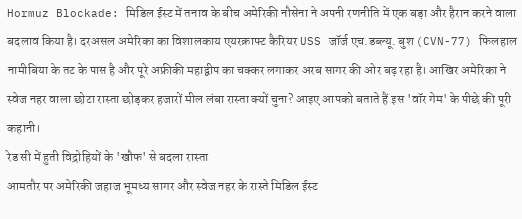Hormuz Blockade: मिडिल ईस्ट में तनाव के बीच अमेरिकी नौसेना ने अपनी रणनीति में एक बड़ा और हैरान करने वाला बदलाव किया है। दरअसल अमेरिका का विशालकाय एयरक्राफ्ट कैरियर USS जॉर्ज एच.डब्ल्यू. बुश (CVN-77) फिलहाल नामीबिया के तट के पास है और पूरे अफ्रीकी महाद्वीप का चक्कर लगाकर अरब सागर की ओर बढ़ रहा है। आखिर अमेरिका ने स्वेज नहर वाला छोटा रास्ता छोड़कर हजारों मील लंबा रास्ता क्यों चुना? आइए आपको बताते हैं इस 'वॉर गेम' के पीछे की पूरी कहानी।
रेड सी में हुती विद्रोहियों के 'खौफ' से बदला रास्ता
आमतौर पर अमेरिकी जहाज भूमध्य सागर और स्वेज नहर के रास्ते मिडिल ईस्ट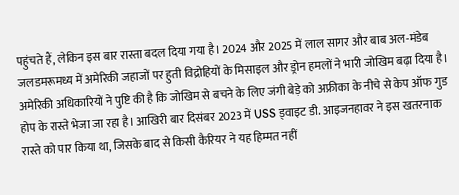पहुंचते हैं, लेकिन इस बार रास्ता बदल दिया गया है। 2024 और 2025 में लाल सागर और बाब अल-मंडेब जलडमरूमध्य में अमेरिकी जहाजों पर हुती विद्रोहियों के मिसाइल और ड्रोन हमलों ने भारी जोखिम बढ़ा दिया है।
अमेरिकी अधिकारियों ने पुष्टि की है कि जोखिम से बचने के लिए जंगी बेड़े को अफ्रीका के नीचे से केप ऑफ गुड होप के रास्ते भेजा जा रहा है। आखिरी बार दिसंबर 2023 में USS ड्वाइट डी. आइजनहावर ने इस खतरनाक रास्ते को पार किया था, जिसके बाद से किसी कैरियर ने यह हिम्मत नहीं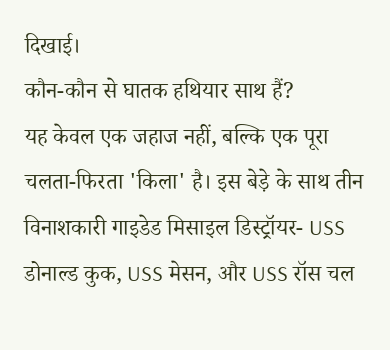दिखाई।
कौन-कौन से घातक हथियार साथ हैं?
यह केवल एक जहाज नहीं, बल्कि एक पूरा चलता-फिरता 'किला' है। इस बेड़े के साथ तीन विनाशकारी गाइडेड मिसाइल डिस्ट्रॉयर- USS डोनाल्ड कुक, USS मेसन, और USS रॉस चल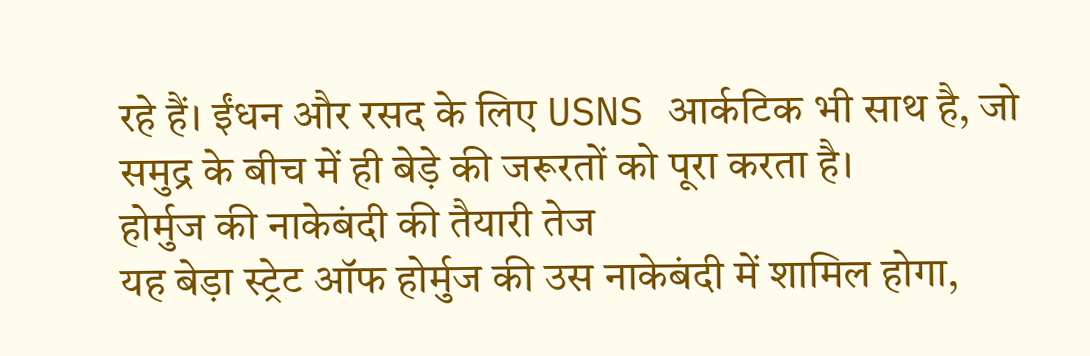रहे हैं। ईंधन और रसद के लिए USNS आर्कटिक भी साथ है, जो समुद्र के बीच में ही बेड़े की जरूरतों को पूरा करता है।
होर्मुज की नाकेबंदी की तैयारी तेज
यह बेड़ा स्ट्रेट ऑफ होर्मुज की उस नाकेबंदी में शामिल होगा,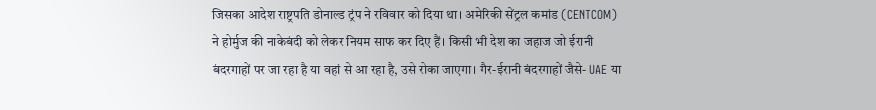जिसका आदेश राष्ट्रपति डोनाल्ड ट्रंप ने रविवार को दिया था। अमेरिकी सेंट्रल कमांड (CENTCOM) ने होर्मुज की नाकेबंदी को लेकर नियम साफ कर दिए हैं। किसी भी देश का जहाज जो ईरानी बंदरगाहों पर जा रहा है या वहां से आ रहा है, उसे रोका जाएगा। गैर-ईरानी बंदरगाहों जैसे- UAE या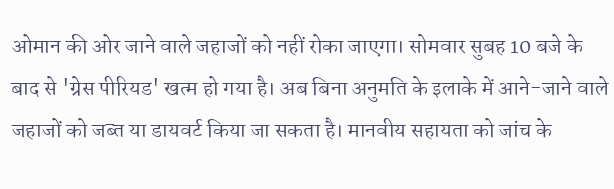ओमान की ओर जाने वाले जहाजों को नहीं रोका जाएगा। सोमवार सुबह 10 बजे के बाद से 'ग्रेस पीरियड' खत्म हो गया है। अब बिना अनुमति के इलाके में आने-जाने वाले जहाजों को जब्त या डायवर्ट किया जा सकता है। मानवीय सहायता को जांच के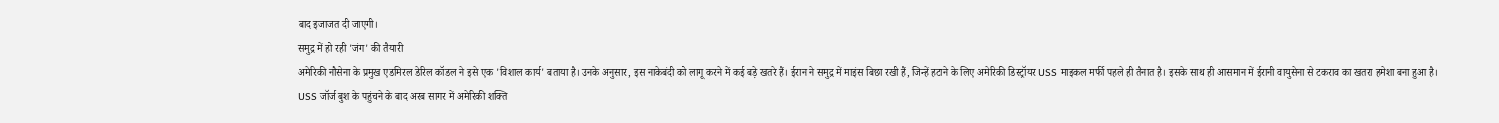बाद इजाजत दी जाएगी।
समुद्र में हो रही 'जंग' की तैयारी
अमेरिकी नौसेना के प्रमुख एडमिरल डेरिल कॉडल ने इसे एक 'विशाल कार्य' बताया है। उनके अनुसार, इस नाकेबंदी को लागू करने में कई बड़े खतरे हैं। ईरान ने समुद्र में माइंस बिछा रखी हैं, जिन्हें हटाने के लिए अमेरिकी डिस्ट्रॉयर USS माइकल मर्फी पहले ही तैनात है। इसके साथ ही आसमान में ईरानी वायुसेना से टकराव का खतरा हमेशा बना हुआ है।
USS जॉर्ज बुश के पहुंचने के बाद अरब सागर में अमेरिकी शक्ति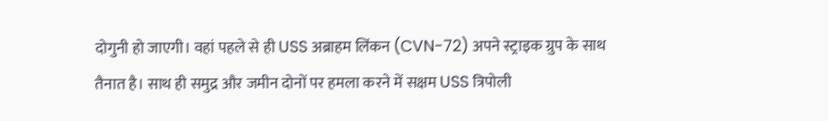दोगुनी हो जाएगी। वहां पहले से ही USS अब्राहम लिंकन (CVN-72) अपने स्ट्राइक ग्रुप के साथ तैनात है। साथ ही समुद्र और जमीन दोनों पर हमला करने में सक्षम USS त्रिपोली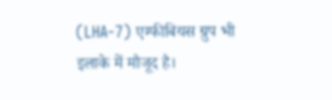(LHA-7) एम्फीबियस ग्रुप भी इलाके में मौजूद है।